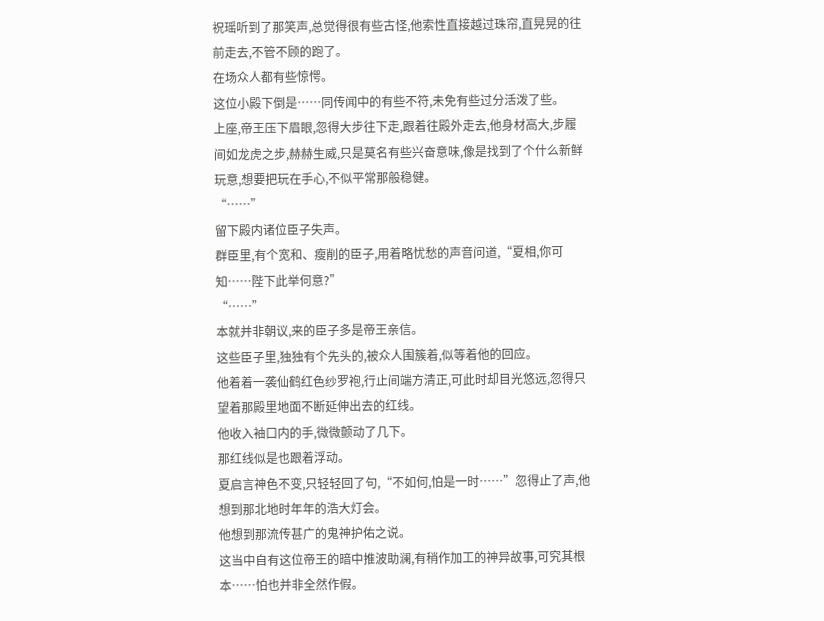祝瑶听到了那笑声,总觉得很有些古怪,他索性直接越过珠帘,直晃晃的往前走去,不管不顾的跑了。
在场众人都有些惊愕。
这位小殿下倒是……同传闻中的有些不符,未免有些过分活泼了些。
上座,帝王压下眉眼,忽得大步往下走,跟着往殿外走去,他身材高大,步履间如龙虎之步,赫赫生威,只是莫名有些兴奋意味,像是找到了个什么新鲜玩意,想要把玩在手心,不似平常那般稳健。
“……”
留下殿内诸位臣子失声。
群臣里,有个宽和、瘦削的臣子,用着略忧愁的声音问道,“夏相,你可知……陛下此举何意?”
“……”
本就并非朝议,来的臣子多是帝王亲信。
这些臣子里,独独有个先头的,被众人围簇着,似等着他的回应。
他着着一袭仙鹤红色纱罗袍,行止间端方清正,可此时却目光悠远,忽得只望着那殿里地面不断延伸出去的红线。
他收入袖口内的手,微微颤动了几下。
那红线似是也跟着浮动。
夏启言神色不变,只轻轻回了句,“不如何,怕是一时……”忽得止了声,他想到那北地时年年的浩大灯会。
他想到那流传甚广的鬼神护佑之说。
这当中自有这位帝王的暗中推波助澜,有稍作加工的神异故事,可究其根本……怕也并非全然作假。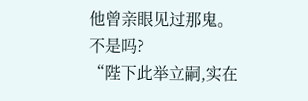他曾亲眼见过那鬼。
不是吗?
“陛下此举立嗣,实在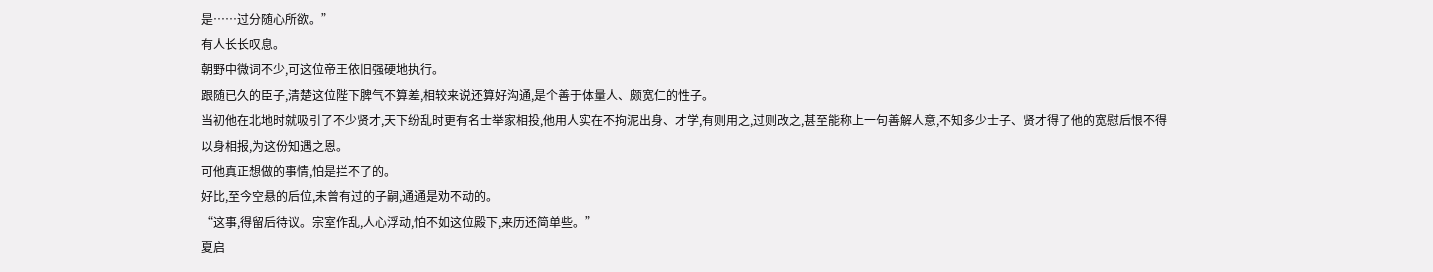是……过分随心所欲。”
有人长长叹息。
朝野中微词不少,可这位帝王依旧强硬地执行。
跟随已久的臣子,清楚这位陛下脾气不算差,相较来说还算好沟通,是个善于体量人、颇宽仁的性子。
当初他在北地时就吸引了不少贤才,天下纷乱时更有名士举家相投,他用人实在不拘泥出身、才学,有则用之,过则改之,甚至能称上一句善解人意,不知多少士子、贤才得了他的宽慰后恨不得以身相报,为这份知遇之恩。
可他真正想做的事情,怕是拦不了的。
好比,至今空悬的后位,未曾有过的子嗣,通通是劝不动的。
“这事,得留后待议。宗室作乱,人心浮动,怕不如这位殿下,来历还简单些。”
夏启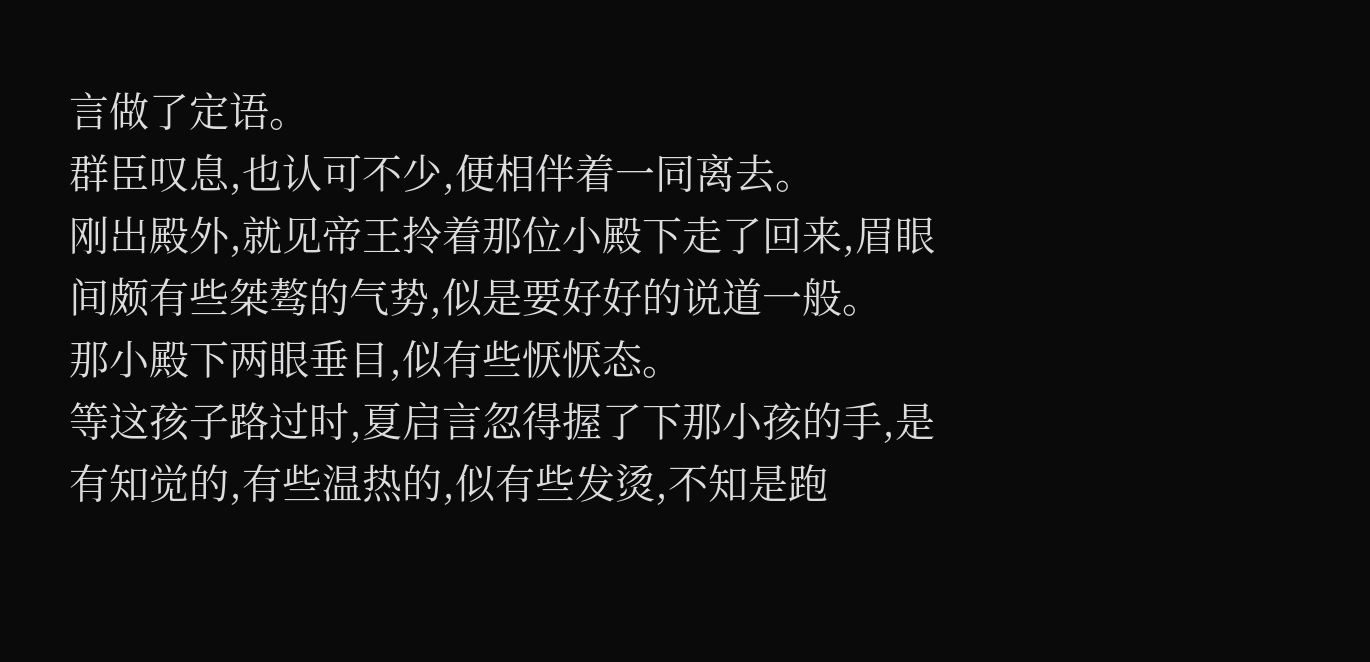言做了定语。
群臣叹息,也认可不少,便相伴着一同离去。
刚出殿外,就见帝王拎着那位小殿下走了回来,眉眼间颇有些桀骜的气势,似是要好好的说道一般。
那小殿下两眼垂目,似有些恹恹态。
等这孩子路过时,夏启言忽得握了下那小孩的手,是有知觉的,有些温热的,似有些发烫,不知是跑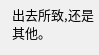出去所致,还是其他。